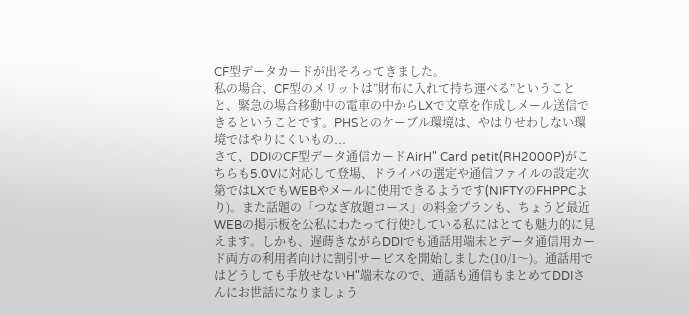CF型データカードが出そろってきました。
私の場合、CF型のメリットは”財布に入れて持ち運べる”ということと、緊急の場合移動中の電車の中からLXで文章を作成しメール送信できるということです。PHSとのケーブル環境は、やはりせわしない環境ではやりにくいもの...
さて、DDIのCF型データ通信カードAirH" Card petit(RH2000P)がこちらも5.0Vに対応して登場、ドライバの選定や通信ファイルの設定次第ではLXでもWEBやメールに使用できるようです(NIFTYのFHPPCより)。また話題の「つなぎ放題コース」の料金プランも、ちょうど最近WEBの掲示板を公私にわたって行使?している私にはとても魅力的に見えます。しかも、遅蒔きながらDDIでも通話用端末とデータ通信用カード両方の利用者向けに割引サービスを開始しました(10/1〜)。通話用ではどうしても手放せないH"端末なので、通話も通信もまとめてDDIさんにお世話になりましょう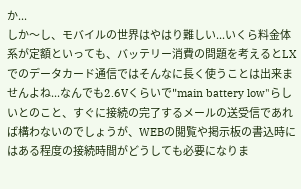か...
しか〜し、モバイルの世界はやはり難しい...いくら料金体系が定額といっても、バッテリー消費の問題を考えるとLXでのデータカード通信ではそんなに長く使うことは出来ませんよね...なんでも2.6Vくらいで"main battery low"らしいとのこと、すぐに接続の完了するメールの送受信であれば構わないのでしょうが、WEBの閲覧や掲示板の書込時にはある程度の接続時間がどうしても必要になりま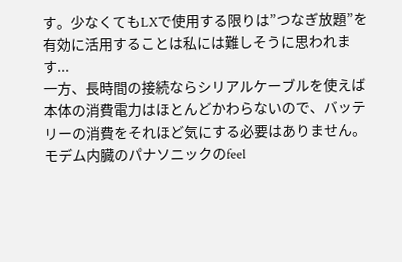す。少なくてもLXで使用する限りは”つなぎ放題”を有効に活用することは私には難しそうに思われます...
一方、長時間の接続ならシリアルケーブルを使えば本体の消費電力はほとんどかわらないので、バッテリーの消費をそれほど気にする必要はありません。モデム内臓のパナソニックのfeel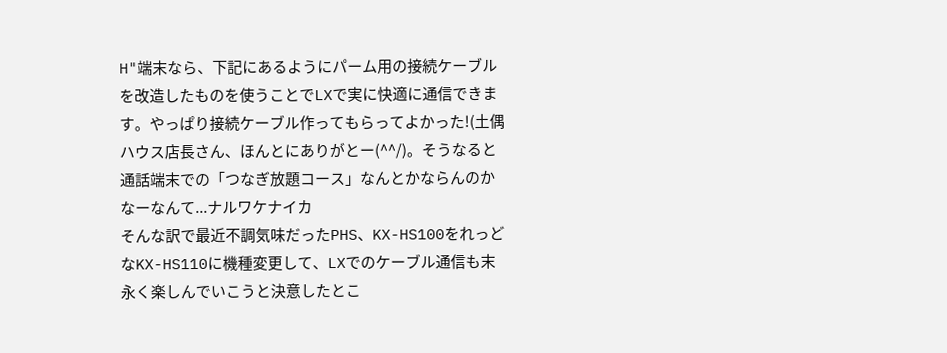H"端末なら、下記にあるようにパーム用の接続ケーブルを改造したものを使うことでLXで実に快適に通信できます。やっぱり接続ケーブル作ってもらってよかった!(土偶ハウス店長さん、ほんとにありがとー(^^/)。そうなると通話端末での「つなぎ放題コース」なんとかならんのかなーなんて...ナルワケナイカ
そんな訳で最近不調気味だったPHS、KX-HS100をれっどなKX-HS110に機種変更して、LXでのケーブル通信も末永く楽しんでいこうと決意したとこ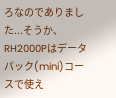ろなのでありました...そうか、RH2000Pはデータパック(mini)コースで使え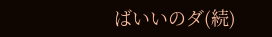ばいいのダ(続)